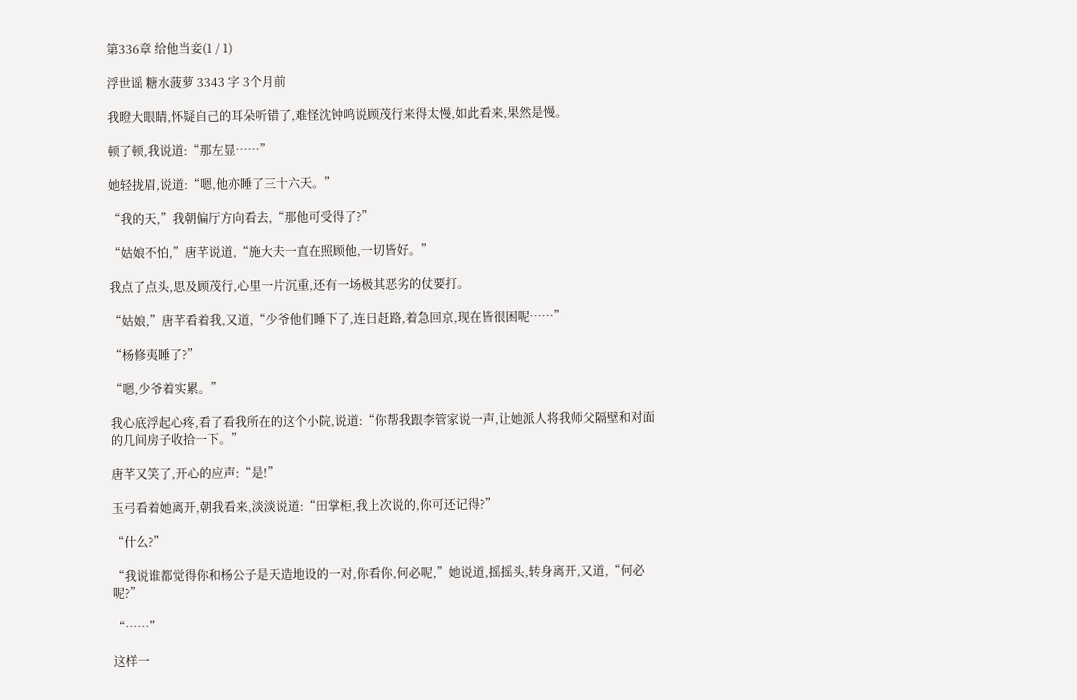第336章 给他当妾(1 / 1)

浮世谣 糖水菠萝 3343 字 3个月前

我瞪大眼睛,怀疑自己的耳朵听错了,难怪沈钟鸣说顾茂行来得太慢,如此看来,果然是慢。

顿了顿,我说道:“那左显……”

她轻拢眉,说道:“嗯,他亦睡了三十六天。”

“我的天,”我朝偏厅方向看去,“那他可受得了?”

“姑娘不怕,”唐芊说道,“施大夫一直在照顾他,一切皆好。”

我点了点头,思及顾茂行,心里一片沉重,还有一场极其恶劣的仗要打。

“姑娘,”唐芊看着我,又道,“少爷他们睡下了,连日赶路,着急回京,现在皆很困呢……”

“杨修夷睡了?”

“嗯,少爷着实累。”

我心底浮起心疼,看了看我所在的这个小院,说道:“你帮我跟李管家说一声,让她派人将我师父隔壁和对面的几间房子收拾一下。”

唐芊又笑了,开心的应声:“是!”

玉弓看着她离开,朝我看来,淡淡说道:“田掌柜,我上次说的,你可还记得?”

“什么?”

“我说谁都觉得你和杨公子是天造地设的一对,你看你,何必呢,”她说道,摇摇头,转身离开,又道,“何必呢?”

“……”

这样一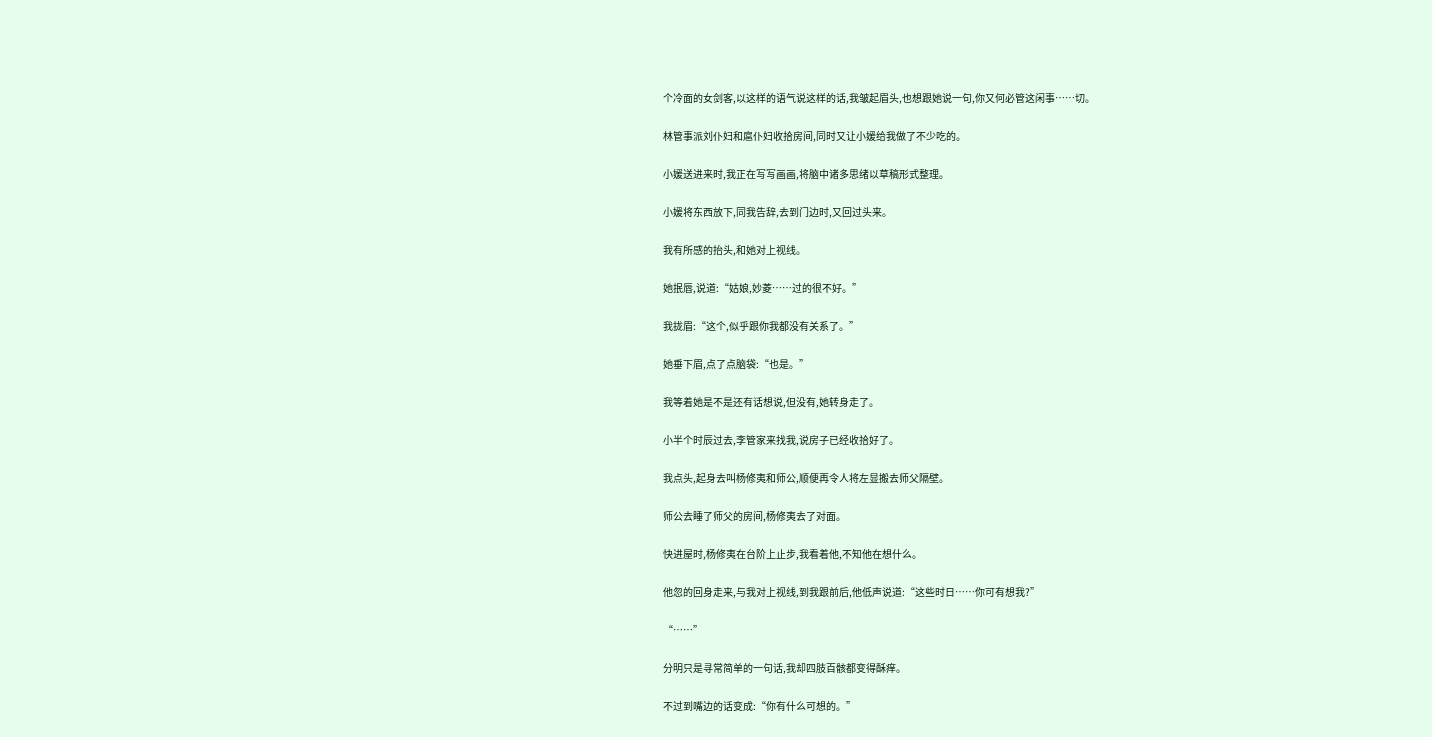个冷面的女剑客,以这样的语气说这样的话,我皱起眉头,也想跟她说一句,你又何必管这闲事……切。

林管事派刘仆妇和扈仆妇收拾房间,同时又让小媛给我做了不少吃的。

小媛送进来时,我正在写写画画,将脑中诸多思绪以草稿形式整理。

小媛将东西放下,同我告辞,去到门边时,又回过头来。

我有所感的抬头,和她对上视线。

她抿唇,说道:“姑娘,妙菱……过的很不好。”

我拢眉:“这个,似乎跟你我都没有关系了。”

她垂下眉,点了点脑袋:“也是。”

我等着她是不是还有话想说,但没有,她转身走了。

小半个时辰过去,李管家来找我,说房子已经收拾好了。

我点头,起身去叫杨修夷和师公,顺便再令人将左显搬去师父隔壁。

师公去睡了师父的房间,杨修夷去了对面。

快进屋时,杨修夷在台阶上止步,我看着他,不知他在想什么。

他忽的回身走来,与我对上视线,到我跟前后,他低声说道:“这些时日……你可有想我?”

“……”

分明只是寻常简单的一句话,我却四肢百骸都变得酥痒。

不过到嘴边的话变成:“你有什么可想的。”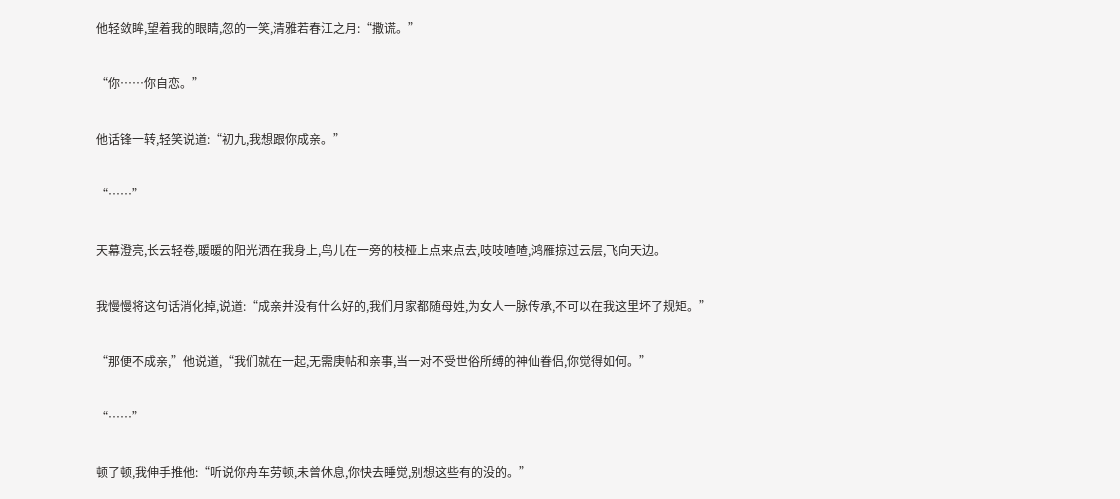他轻敛眸,望着我的眼睛,忽的一笑,清雅若春江之月:“撒谎。”

“你……你自恋。”

他话锋一转,轻笑说道:“初九,我想跟你成亲。”

“……”

天幕澄亮,长云轻卷,暖暖的阳光洒在我身上,鸟儿在一旁的枝桠上点来点去,吱吱喳喳,鸿雁掠过云层,飞向天边。

我慢慢将这句话消化掉,说道:“成亲并没有什么好的,我们月家都随母姓,为女人一脉传承,不可以在我这里坏了规矩。”

“那便不成亲,”他说道,“我们就在一起,无需庚帖和亲事,当一对不受世俗所缚的神仙眷侣,你觉得如何。”

“……”

顿了顿,我伸手推他:“听说你舟车劳顿,未曾休息,你快去睡觉,别想这些有的没的。”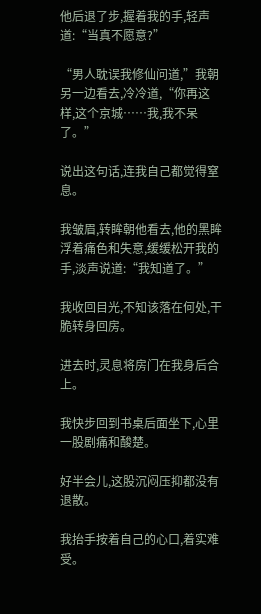他后退了步,握着我的手,轻声道:“当真不愿意?”

“男人耽误我修仙问道,”我朝另一边看去,冷冷道,“你再这样,这个京城……我,我不呆了。”

说出这句话,连我自己都觉得窒息。

我皱眉,转眸朝他看去,他的黑眸浮着痛色和失意,缓缓松开我的手,淡声说道:“我知道了。”

我收回目光,不知该落在何处,干脆转身回房。

进去时,灵息将房门在我身后合上。

我快步回到书桌后面坐下,心里一股剧痛和酸楚。

好半会儿,这股沉闷压抑都没有退散。

我抬手按着自己的心口,着实难受。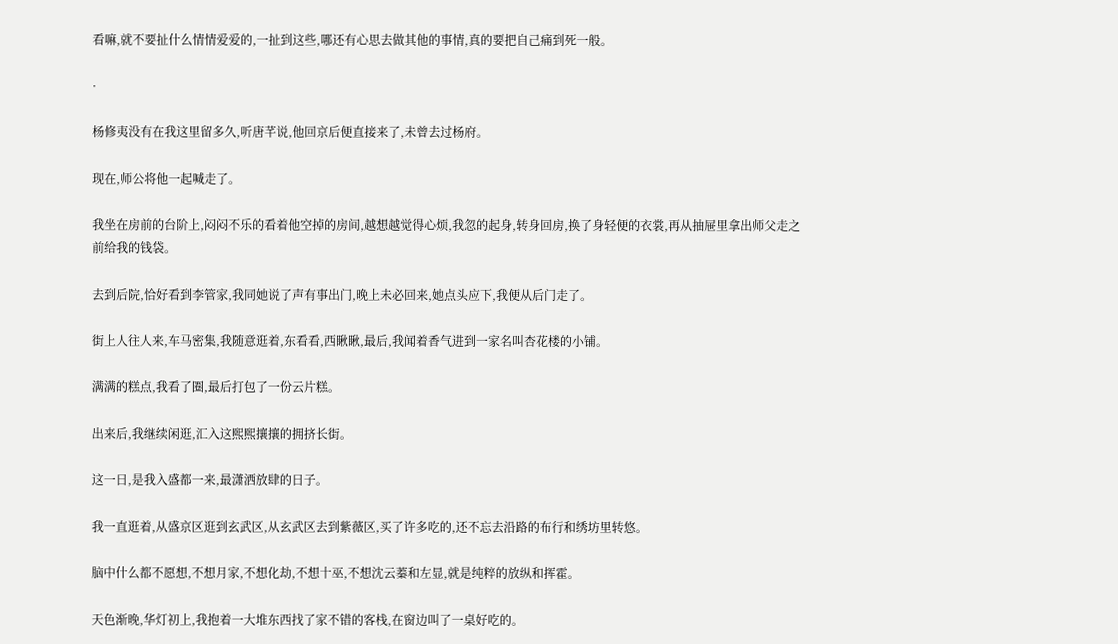看嘛,就不要扯什么情情爱爱的,一扯到这些,哪还有心思去做其他的事情,真的要把自己痛到死一般。

·

杨修夷没有在我这里留多久,听唐芊说,他回京后便直接来了,未曾去过杨府。

现在,师公将他一起喊走了。

我坐在房前的台阶上,闷闷不乐的看着他空掉的房间,越想越觉得心烦,我忽的起身,转身回房,换了身轻便的衣裳,再从抽屉里拿出师父走之前给我的钱袋。

去到后院,恰好看到李管家,我同她说了声有事出门,晚上未必回来,她点头应下,我便从后门走了。

街上人往人来,车马密集,我随意逛着,东看看,西瞅瞅,最后,我闻着香气进到一家名叫杏花楼的小铺。

满满的糕点,我看了圈,最后打包了一份云片糕。

出来后,我继续闲逛,汇入这熙熙攘攘的拥挤长街。

这一日,是我入盛都一来,最潇洒放肆的日子。

我一直逛着,从盛京区逛到玄武区,从玄武区去到紫薇区,买了许多吃的,还不忘去沿路的布行和绣坊里转悠。

脑中什么都不愿想,不想月家,不想化劫,不想十巫,不想沈云蓁和左显,就是纯粹的放纵和挥霍。

天色渐晚,华灯初上,我抱着一大堆东西找了家不错的客栈,在窗边叫了一桌好吃的。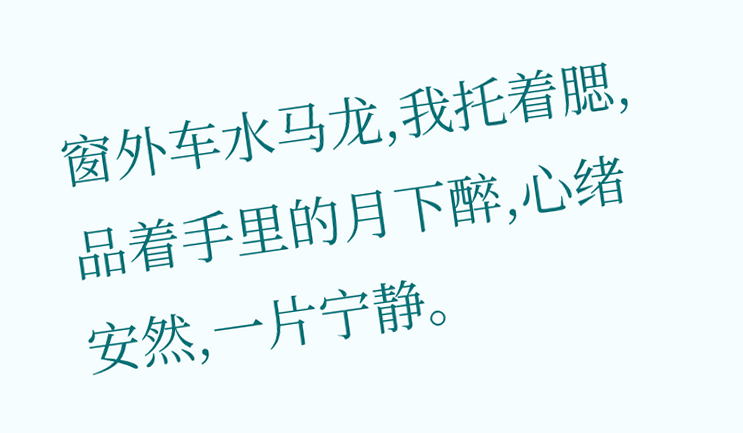窗外车水马龙,我托着腮,品着手里的月下醉,心绪安然,一片宁静。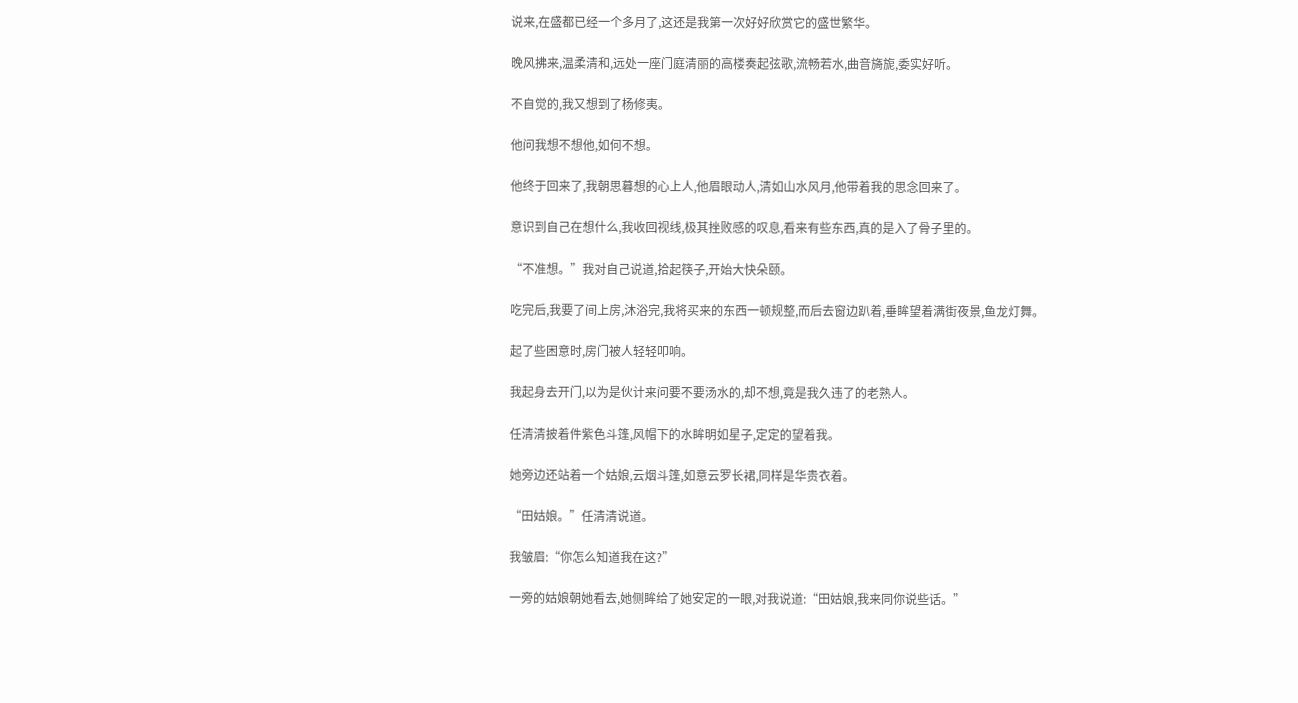说来,在盛都已经一个多月了,这还是我第一次好好欣赏它的盛世繁华。

晚风拂来,温柔清和,远处一座门庭清丽的高楼奏起弦歌,流畅若水,曲音旖旎,委实好听。

不自觉的,我又想到了杨修夷。

他问我想不想他,如何不想。

他终于回来了,我朝思暮想的心上人,他眉眼动人,清如山水风月,他带着我的思念回来了。

意识到自己在想什么,我收回视线,极其挫败感的叹息,看来有些东西,真的是入了骨子里的。

“不准想。”我对自己说道,拾起筷子,开始大快朵颐。

吃完后,我要了间上房,沐浴完,我将买来的东西一顿规整,而后去窗边趴着,垂眸望着满街夜景,鱼龙灯舞。

起了些困意时,房门被人轻轻叩响。

我起身去开门,以为是伙计来问要不要汤水的,却不想,竟是我久违了的老熟人。

任清清披着件紫色斗篷,风帽下的水眸明如星子,定定的望着我。

她旁边还站着一个姑娘,云烟斗篷,如意云罗长裙,同样是华贵衣着。

“田姑娘。”任清清说道。

我皱眉:“你怎么知道我在这?”

一旁的姑娘朝她看去,她侧眸给了她安定的一眼,对我说道:“田姑娘,我来同你说些话。”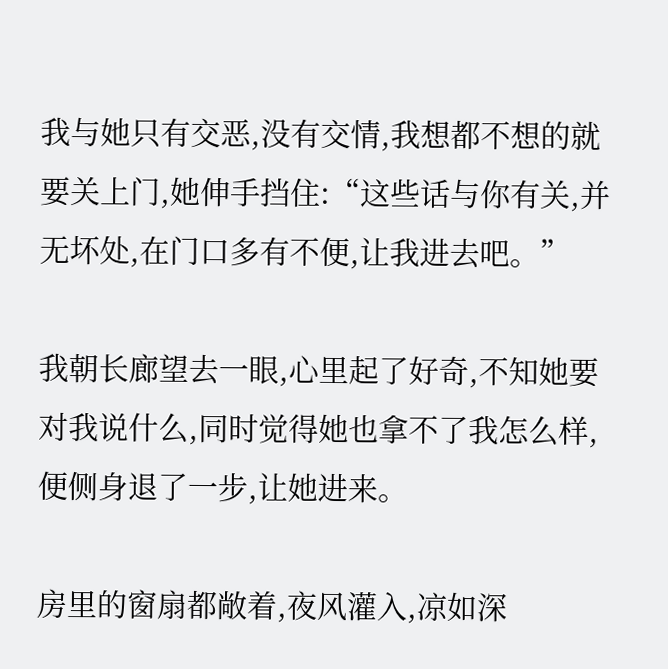我与她只有交恶,没有交情,我想都不想的就要关上门,她伸手挡住:“这些话与你有关,并无坏处,在门口多有不便,让我进去吧。”

我朝长廊望去一眼,心里起了好奇,不知她要对我说什么,同时觉得她也拿不了我怎么样,便侧身退了一步,让她进来。

房里的窗扇都敞着,夜风灌入,凉如深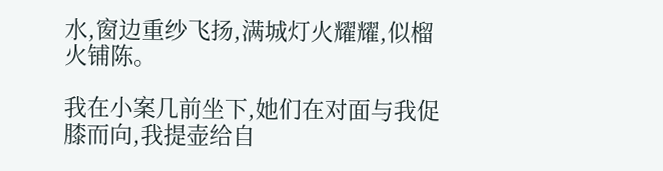水,窗边重纱飞扬,满城灯火耀耀,似榴火铺陈。

我在小案几前坐下,她们在对面与我促膝而向,我提壶给自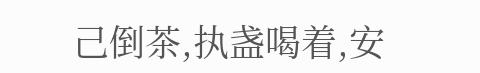己倒茶,执盏喝着,安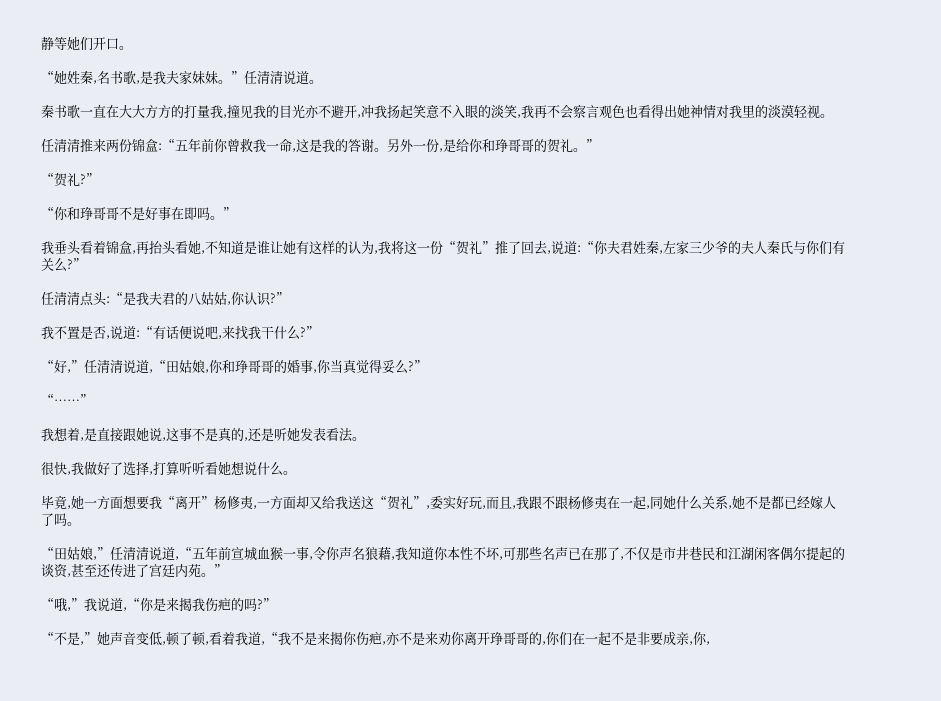静等她们开口。

“她姓秦,名书歌,是我夫家妹妹。”任清清说道。

秦书歌一直在大大方方的打量我,撞见我的目光亦不避开,冲我扬起笑意不入眼的淡笑,我再不会察言观色也看得出她神情对我里的淡漠轻视。

任清清推来两份锦盒:“五年前你曾救我一命,这是我的答谢。另外一份,是给你和琤哥哥的贺礼。”

“贺礼?”

“你和琤哥哥不是好事在即吗。”

我垂头看着锦盒,再抬头看她,不知道是谁让她有这样的认为,我将这一份“贺礼”推了回去,说道:“你夫君姓秦,左家三少爷的夫人秦氏与你们有关么?”

任清清点头:“是我夫君的八姑姑,你认识?”

我不置是否,说道:“有话便说吧,来找我干什么?”

“好,”任清清说道,“田姑娘,你和琤哥哥的婚事,你当真觉得妥么?”

“……”

我想着,是直接跟她说,这事不是真的,还是听她发表看法。

很快,我做好了选择,打算听听看她想说什么。

毕竟,她一方面想要我“离开”杨修夷,一方面却又给我送这“贺礼”,委实好玩,而且,我跟不跟杨修夷在一起,同她什么关系,她不是都已经嫁人了吗。

“田姑娘,”任清清说道,“五年前宣城血猴一事,令你声名狼藉,我知道你本性不坏,可那些名声已在那了,不仅是市井巷民和江湖闲客偶尔提起的谈资,甚至还传进了宫廷内苑。”

“哦,”我说道,“你是来揭我伤疤的吗?”

“不是,”她声音变低,顿了顿,看着我道,“我不是来揭你伤疤,亦不是来劝你离开琤哥哥的,你们在一起不是非要成亲,你,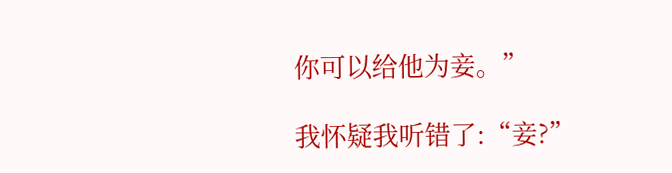你可以给他为妾。”

我怀疑我听错了:“妾?”